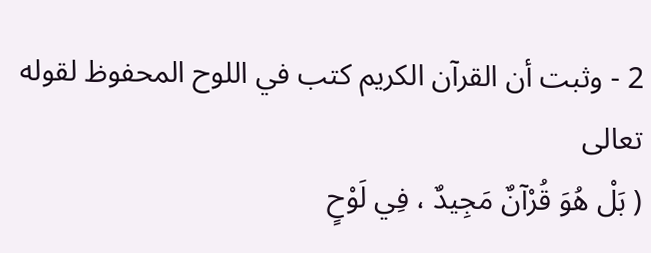2 - وثبت أن القرآن الكريم كتب في اللوح المحفوظ لقوله تعالى
( بَلْ هُوَ قُرْآنٌ مَجِيدٌ ، فِي لَوْحٍ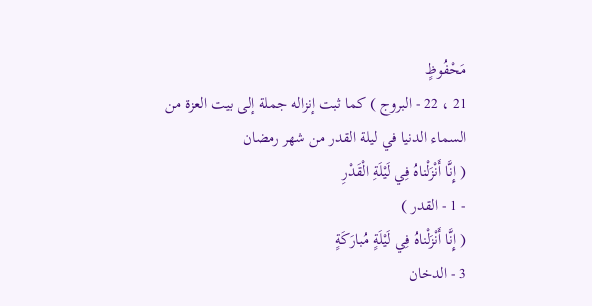مَحْفُوظٍ
21 ، 22 - البروج ) كما ثبت إنزاله جملة إلى بيت العزة من السماء الدنيا في ليلة القدر من شهر رمضان
( إِنَّا أَنْزَلْناهُ فِي لَيْلَةِ الْقَدْرِ
- 1 - القدر )
( إِنَّا أَنْزَلْناهُ فِي لَيْلَةٍ مُبارَكَةٍ
3 - الدخان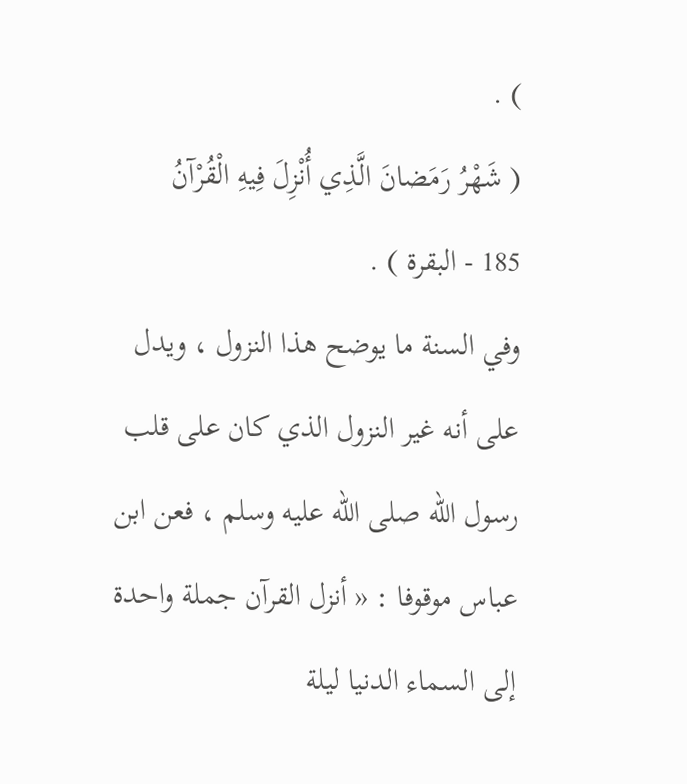) .
( شَهْرُ رَمَضانَ الَّذِي أُنْزِلَ فِيهِ الْقُرْآنُ
185 - البقرة ) .
وفي السنة ما يوضح هذا النزول ، ويدل على أنه غير النزول الذي كان على قلب رسول اللّه صلى اللّه عليه وسلم ، فعن ابن عباس موقوفا : « أنزل القرآن جملة واحدة إلى السماء الدنيا ليلة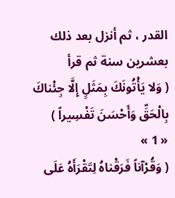القدر ، ثم أنزل بعد ذلك بعشرين سنة ثم قرأ
( وَلا يَأْتُونَكَ بِمَثَلٍ إِلَّا جِئْناكَ بِالْحَقِّ وَأَحْسَنَ تَفْسِيراً )
« 1 »
( وَقُرْآناً فَرَقْناهُ لِتَقْرَأَهُ عَلَى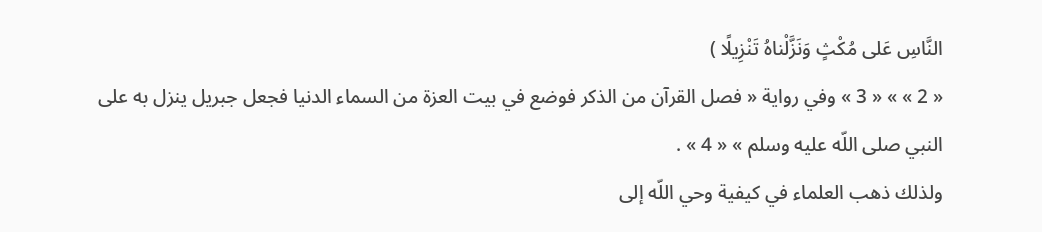النَّاسِ عَلى مُكْثٍ وَنَزَّلْناهُ تَنْزِيلًا )
« 2 » » « 3 » وفي رواية « فصل القرآن من الذكر فوضع في بيت العزة من السماء الدنيا فجعل جبريل ينزل به على النبي صلى اللّه عليه وسلم » « 4 » .
ولذلك ذهب العلماء في كيفية وحي اللّه إلى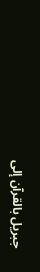جبريل بالقرآن إلى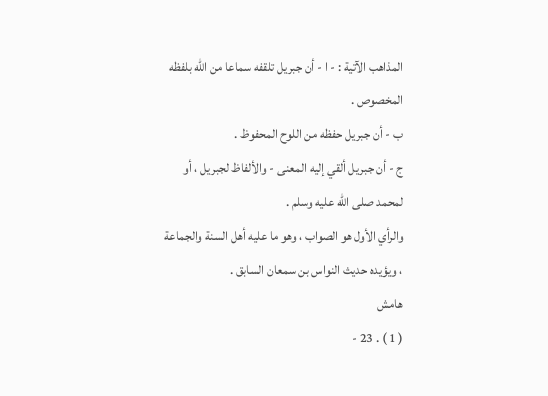المذاهب الآتية : - ا - أن جبريل تلقفه سماعا من اللّه بلفظه المخصوص .
ب - أن جبريل حفظه من اللوح المحفوظ .
ج - أن جبريل ألقي إليه المعنى - والألفاظ لجبريل ، أو لمحمد صلى اللّه عليه وسلم .
والرأي الأول هو الصواب ، وهو ما عليه أهل السنة والجماعة ، ويؤيده حديث النواس بن سمعان السابق .
هامش
( 1 ) . 23 -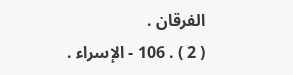الفرقان .
( 2 ) . 106 - الإسراء .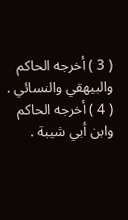( 3 ) أخرجه الحاكم والبيهقي والنسائي .
( 4 ) أخرجه الحاكم وابن أبي شيبة .